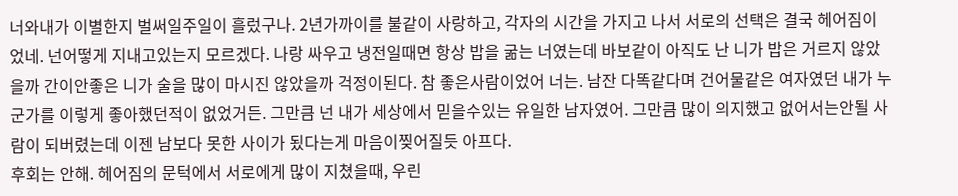너와내가 이별한지 벌써일주일이 흘렀구나. 2년가까이를 불같이 사랑하고, 각자의 시간을 가지고 나서 서로의 선택은 결국 헤어짐이었네. 넌어떻게 지내고있는지 모르겠다. 나랑 싸우고 냉전일때면 항상 밥을 굶는 너였는데 바보같이 아직도 난 니가 밥은 거르지 않았을까 간이안좋은 니가 술을 많이 마시진 않았을까 걱정이된다. 참 좋은사람이었어 너는. 남잔 다똑같다며 건어물같은 여자였던 내가 누군가를 이렇게 좋아했던적이 없었거든. 그만큼 넌 내가 세상에서 믿을수있는 유일한 남자였어. 그만큼 많이 의지했고 없어서는안될 사람이 되버렸는데 이젠 남보다 못한 사이가 됬다는게 마음이찢어질듯 아프다.
후회는 안해. 헤어짐의 문턱에서 서로에게 많이 지쳤을때, 우린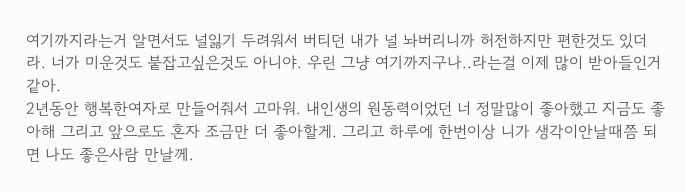여기까지라는거 알면서도 널잃기 두려워서 버티던 내가 널 놔버리니까 허전하지만 편한것도 있더라. 너가 미운것도 붙잡고싶은것도 아니야. 우린 그냥 여기까지구나..라는걸 이제 많이 받아들인거같아.
2년동안 행복한여자로 만들어줘서 고마워. 내인생의 원동력이었던 너 정말많이 좋아했고 지금도 좋아해 그리고 앞으로도 혼자 조금만 더 좋아할게. 그리고 하루에 한번이상 니가 생각이안날때쯤 되면 나도 좋은사람 만날께.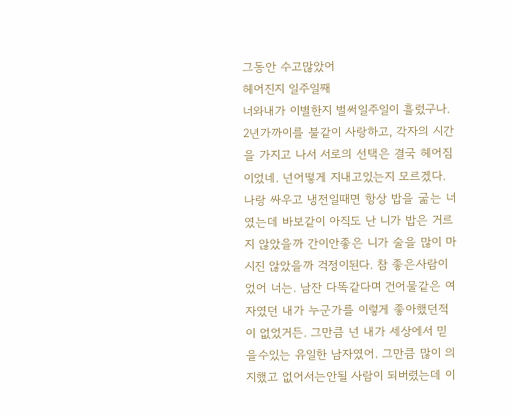그동안 수고많았어
헤어진지 일주일째
너와내가 이별한지 벌써일주일이 흘렀구나. 2년가까이를 불같이 사랑하고, 각자의 시간을 가지고 나서 서로의 선택은 결국 헤어짐이었네. 넌어떻게 지내고있는지 모르겠다. 나랑 싸우고 냉전일때면 항상 밥을 굶는 너였는데 바보같이 아직도 난 니가 밥은 거르지 않았을까 간이안좋은 니가 술을 많이 마시진 않았을까 걱정이된다. 참 좋은사람이었어 너는. 남잔 다똑같다며 건어물같은 여자였던 내가 누군가를 이렇게 좋아했던적이 없었거든. 그만큼 넌 내가 세상에서 믿을수있는 유일한 남자였어. 그만큼 많이 의지했고 없어서는안될 사람이 되버렸는데 이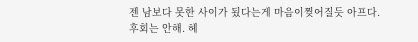젠 남보다 못한 사이가 됬다는게 마음이찢어질듯 아프다.
후회는 안해. 헤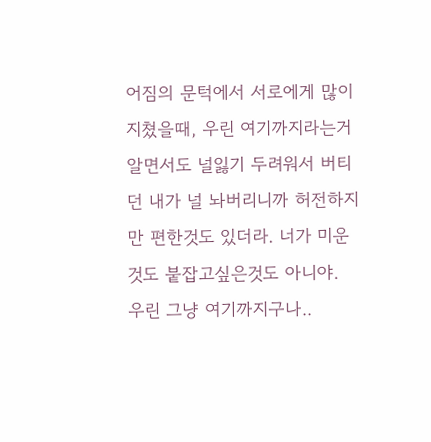어짐의 문턱에서 서로에게 많이 지쳤을때, 우린 여기까지라는거 알면서도 널잃기 두려워서 버티던 내가 널 놔버리니까 허전하지만 편한것도 있더라. 너가 미운것도 붙잡고싶은것도 아니야. 우린 그냥 여기까지구나..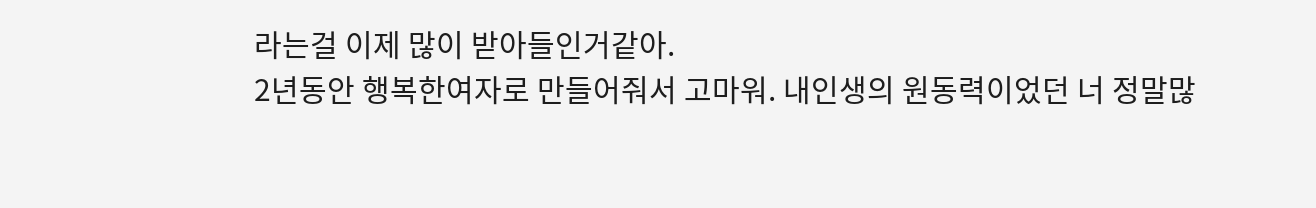라는걸 이제 많이 받아들인거같아.
2년동안 행복한여자로 만들어줘서 고마워. 내인생의 원동력이었던 너 정말많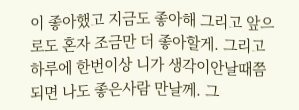이 좋아했고 지금도 좋아해 그리고 앞으로도 혼자 조금만 더 좋아할게. 그리고 하루에 한번이상 니가 생각이안날때쯤 되면 나도 좋은사람 만날께. 그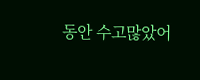동안 수고많았어